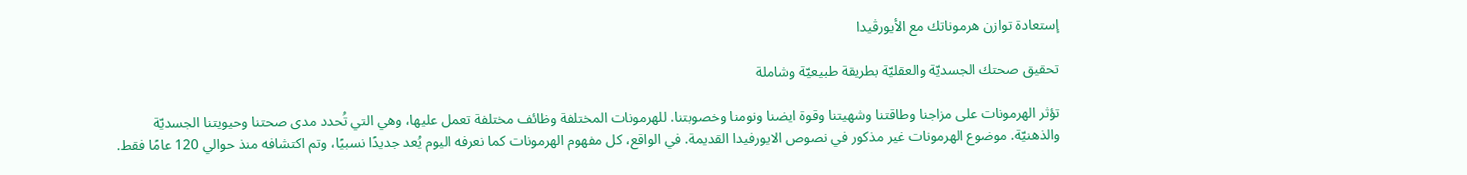إستعادة توازن هرموناتك مع الأيورڤيدا

تحقيق صحتك الجسديّة والعقليّة بطريقة طبيعيّة وشاملة

تؤثر الهرمونات على مزاجنا وطاقتنا وشهيتنا وقوة ايضنا ونومنا وخصوبتنا. للهرمونات المختلفة وظائف مختلفة تعمل عليها، وهي التي تُحدد مدى صحتنا وحيويتنا الجسديّة والذهنيّة. موضوع الهرمونات غير مذكور في نصوص الايورفيدا القديمة. في الواقع، كل مفهوم الهرمونات كما نعرفه اليوم يُعد جديدًا نسبيًا، وتم اكتشافه منذ حوالي 120 عامًا فقط.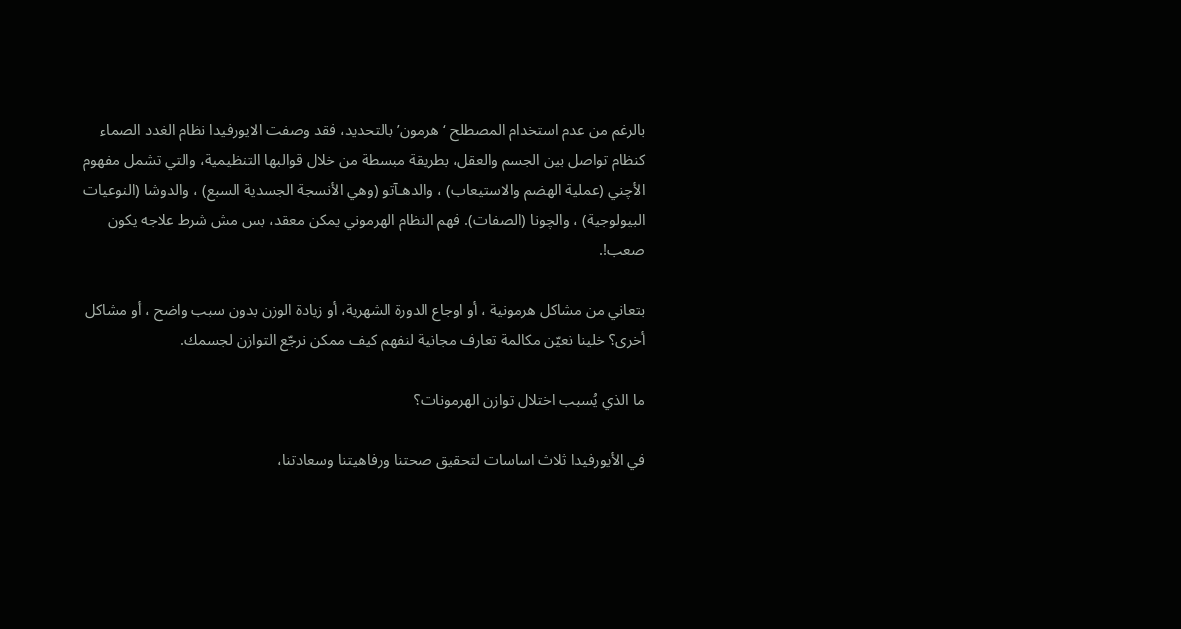بالرغم من عدم استخدام المصطلح ‘هرمون’ بالتحديد، فقد وصفت الايورفيدا نظام الغدد الصماء كنظام تواصل بين الجسم والعقل، بطريقة مبسطة من خلال قوالبها التنظيمية، والتي تشمل مفهوم الأچني (عملية الهضم والاستيعاب) ، والدهـآتو (وهي الأنسجة الجسدية السبع) ، والدوشا (النوعيات البيولوجية) ، والچونا (الصفات). فهم النظام الهرموني يمكن معقد، بس مش شرط علاجه يكون صعب!.

بتعاني من مشاكل هرمونية ، أو اوجاع الدورة الشهرية، أو زيادة الوزن بدون سبب واضح ، أو مشاكل أخرى؟ خلينا نعيّن مكالمة تعارف مجانية لنفهم كيف ممكن نرجّع التوازن لجسمك.

ما الذي يُسبب اختلال توازن الهرمونات؟

في الأيورفيدا ثلاث اساسات لتحقيق صحتنا ورفاهيتنا وسعادتنا،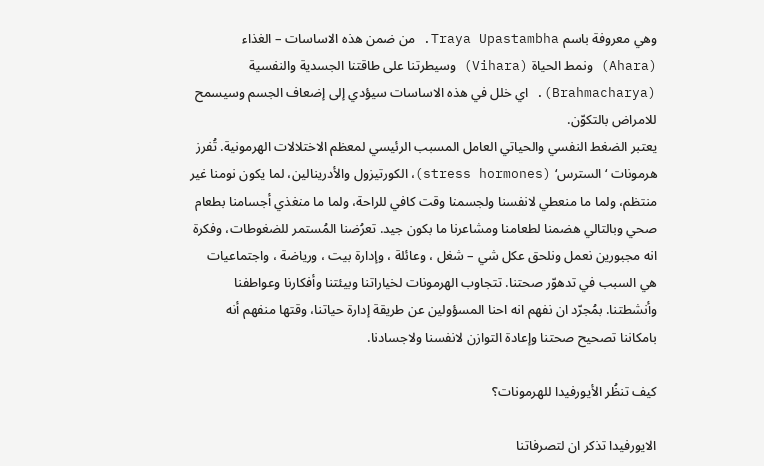وهي معروفة باسم Traya Upastambha. من ضمن هذه الاساسات – الغذاء (Ahara) ونمط الحياة (Vihara) وسيطرتنا على طاقتنا الجسدية والنفسية (Brahmacharya). اي خلل في هذه الاساسات سيؤدي إلى إضعاف الجسم وسيسمح للامراض بالتكوّن.
يعتبر الضغط النفسي والحياتي العامل المسبب الرئيسي لمعظم الاختلالات الهرمونية. تُفرز هرمونات ‘السترس‘ (stress hormones)، الكورتيزول والأدرينالين، لما يكون نومنا غير منتظم، ولما ما منعطي لانفسنا ولجسمنا وقت كافي للراحة، ولما ما منغذي أجسامنا بطعام صحي وبالتالي هضمنا لطعامنا ومشاعرنا ما بكون جيد. تعرُضنا المُستمر للضغوطات، وفكرة انه مجبورين نعمل ونلحق عكل شي – شغل ، وعائلة ، وإدارة بيت ، ورياضة ، واجتماعيات هي السبب في تدهوّر صحتنا. تتجاوب الهرمونات لخياراتنا وبيئتنا وأفكارنا وعواطفنا وأنشطتنا. بمُجرّد ان نفهم انه احنا المسؤولين عن طريقة إدارة حياتنا، وقتها منفهم أنه بامكاننا تصحيح صحتنا وإعادة التوازن لانفسنا ولاجسادنا.

كيف تنظُر الأيورفيدا للهرمونات؟

الايورفيدا تذكر ان لتصرفاتنا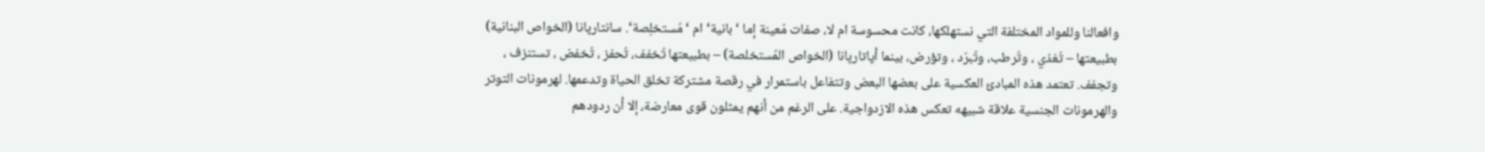وافعالنا وللمواد المختلفة التي نستهلكها، كانت محسوسة ام لا، صفات مُعينة إما ‘بانية‘ ام ‘مُستخلِصة‘. سانتارپانا (الخواص البنانية) بطبيعتها – تُغذي ، وتُرطب، وتُبرّد ، وتؤرض، بينما أپاتارپانا (الخواص المُستخلصة) – بطبيعتها تُخفف، تُحفز ، تُخفض ، تستنزف ، وتجفف. تعتمد هذه المبادئ العكسية على بعضها البعض وتتفاعل باستمرار في رقصة مشتركة تخلق الحياة وتدعمها. لهرمونات التوتر والهرمونات الجنسية علاقة شبيهه تعكس هذه الازدواجية. على الرغم من أنهم يمثلون قوى معارضة، إلا أن ردودهم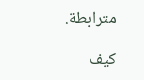مترابطة.

كيف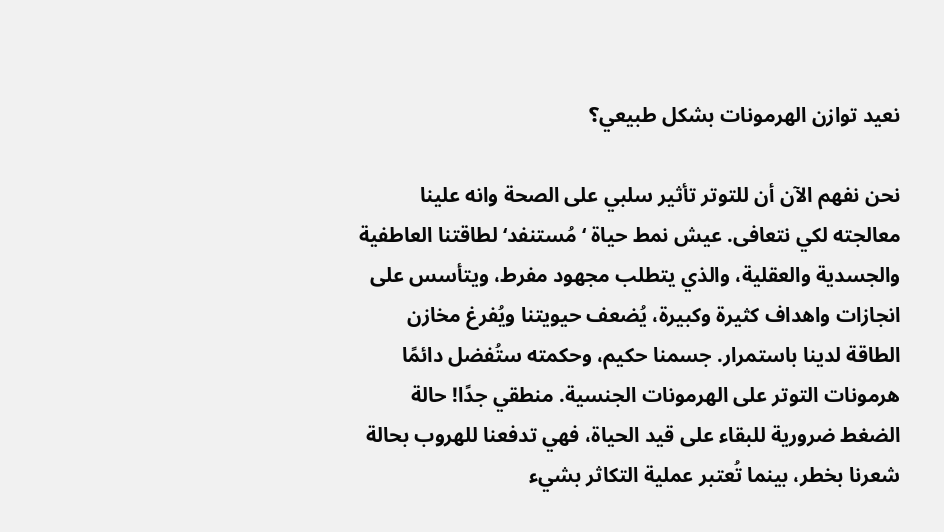نعيد توازن الهرمونات بشكل طبيعي؟

نحن نفهم الآن أن للتوتر تأثير سلبي على الصحة وانه علينا معالجته لكي نتعافى. عيش نمط حياة ‘مُستنفد‘ لطاقتنا العاطفية والجسدية والعقلية، والذي يتطلب مجهود مفرط، ويتأسس على انجازات واهداف كثيرة وكبيرة، يُضعف حيويتنا ويُفرغ مخازن الطاقة لدينا باستمرار. جسمنا حكيم، وحكمته ستُفضل دائمًا هرمونات التوتر على الهرمونات الجنسية. منطقي جدًا! حالة الضغط ضرورية للبقاء على قيد الحياة، فهي تدفعنا للهروب بحالة شعرنا بخطر، بينما تُعتبر عملية التكاثر بشيء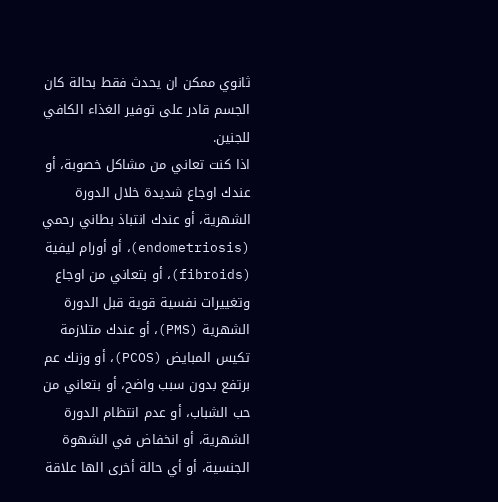ثانوي ممكن ان يحدث فقط بحالة كان الجسم قادر على توفير الغذاء الكافي للجنين.
اذا كنت تعاني من مشاكل خصوبة، أو عندك اوجاع شديدة خلال الدورة الشهرية، أو عندك انتباذ بطاني رحمي (endometriosis)، أو أورام ليفية (fibroids)، أو بتعاني من اوجاع وتغييرات نفسية قوية قبل الدورة الشهرية (PMS)، أو عندك متلازمة تكيس المبايض (PCOS)، أو وزنك عم برتفع بدون سبب واضح، أو بتعاني من حب الشباب، أو عدم انتظام الدورة الشهرية، أو انخفاض في الشهوة الجنسية، أو أي حالة أخرى الها علاقة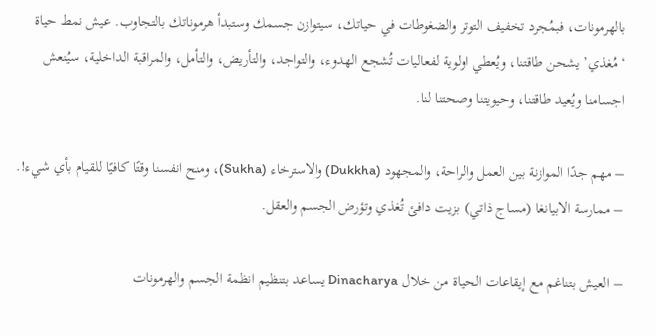بالهرمونات، فبمُجرد تخفيف التوتر والضغوطات في حياتك، سيتوازن جسمك وستبدأ هرموناتك بالتجاوب. عيش نمط حياة ‘مُغذي’ يشحن طاقتنا، ويُعطي اولوية لفعاليات تُشجع الهدوء، والتواجد، والتأريض، والتأمل، والمراقبة الداخلية، سيُنعش اجسامنا ويُعيد طاقتنا، وحيويتنا وصحتنا لنا.

– مهم جدًا الموازنة بين العمل والراحة، والمجهود (Dukkha) والاسترخاء (Sukha)، ومنح انفسنا وقتًا كافيًا للقيام بأي شيء!.
– ممارسة الابيانغا (مساج ذاتي) بزيت دافئ تُغذي وتؤرض الجسم والعقل.

– العيش بتناغم مع إيقاعات الحياة من خلال Dinacharya يساعد بتنظيم انظمة الجسم والهرمونات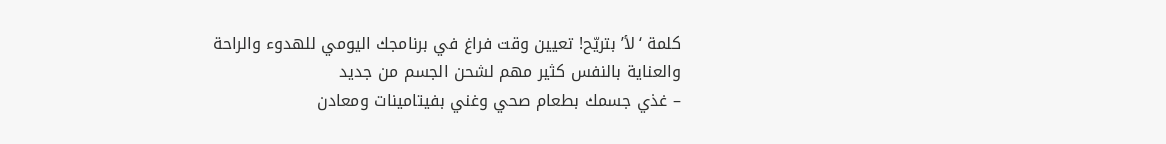كلمة ‘لأ’ بتريّح! تعيين وقت فراغ في برنامجك اليومي للهدوء والراحة والعناية بالنفس كثير مهم لشحن الجسم من جديد
– غذي جسمك بطعام صحي وغني بفيتامينات ومعادن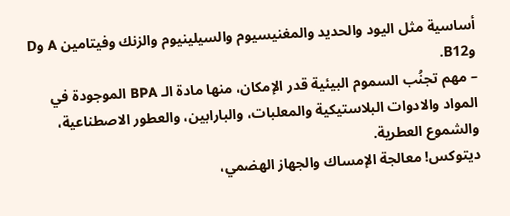أساسية مثل اليود والحديد والمغنيسيوم والسيلينيوم والزنك وفيتامين A وD وB12.
– مهم تجنُب السموم البيئية قدر الإمكان، منها مادة الـ BPA الموجودة في المواد والادوات البلاستيكية والمعلبات، والبارابين، والعطور الاصطناعية، والشموع العطرية.
ديتوكس! معالجة الإمساك والجهاز الهضمي،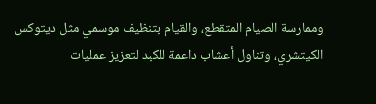وممارسة الصيام المتقطع، والقيام بتنظيف موسمي مثل ديتوكس الكيتشري، وتناول أعشاب داعمة للكبد لتعزيز عمليات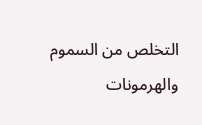التخلص من السموم والهرمونات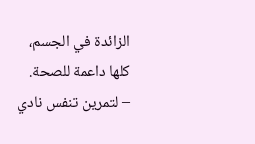الزائدة في الجسم، كلها داعمة للصحة.
– لتمرين تنفس نادي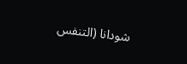شودانا (التنفس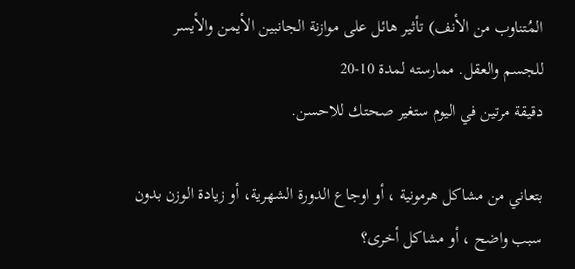المُتناوب من الأنف) تأثير هائل على موازنة الجانبين الأيمن والأيسر للجسم والعقل. ممارسته لمدة 10-20
دقيقة مرتين في اليوم ستغير صحتك للاحسن.

بتعاني من مشاكل هرمونية ، أو اوجاع الدورة الشهرية، أو زيادة الوزن بدون سبب واضح ، أو مشاكل أخرى؟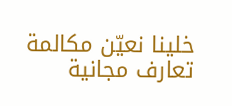خلينا نعيّن مكالمة تعارف مجانية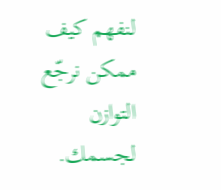لنفهم كيف ممكن نرجّع التوازن لجسمك.